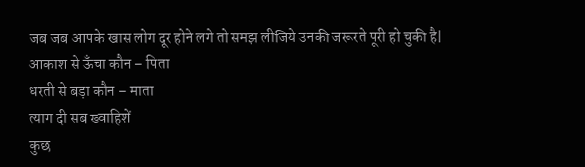जब जब आपके खास लोग दूर होने लगे तो समझ लीजिये उनकी जरूरते पूरी हो चुकी है|
आकाश से ऊँचा कौन – पिता
धरती से बड़ा कौन – माता
त्याग दी सब ख्वाहिशें
कुछ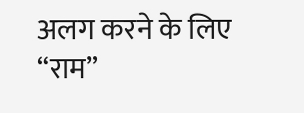अलग करने के लिए
“राम”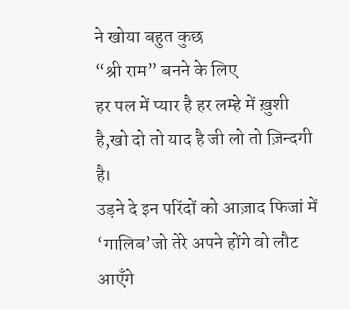ने खोया बहुत कुछ
“श्री राम” बनने के लिए
हर पल में प्यार है हर लम्हे में ख़ुशी है,खो दो तो याद है जी लो तो ज़िन्दगी है।
उड़ने दे इन परिंदों को आज़ाद फिजां में ‘गालिब’जो तेरे अपने होंगे वो लौट आएँगे